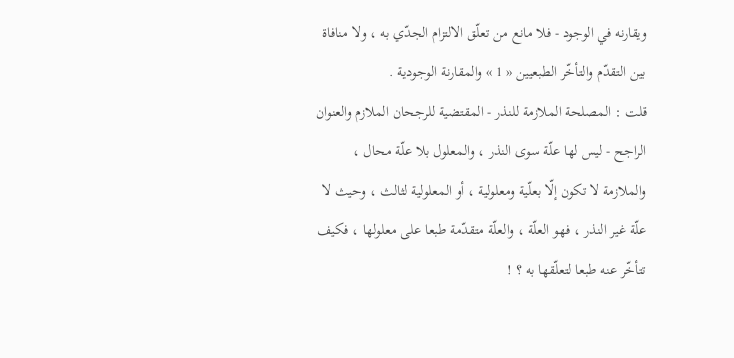ويقارنه في الوجود - فلا مانع من تعلّق الالتزام الجدّي به ، ولا منافاة بين التقدّم والتأخّر الطبعيين « 1 » والمقارنة الوجودية .
قلت : المصلحة الملازمة للنذر - المقتضية للرجحان الملازم والعنوان الراجح - ليس لها علّة سوى النذر ، والمعلول بلا علّة محال ، والملازمة لا تكون إلّا بعلّية ومعلولية ، أو المعلولية لثالث ، وحيث لا علّة غير النذر ، فهو العلّة ، والعلّة متقدّمة طبعا على معلولها ، فكيف تتأخّر عنه طبعا لتعلّقها به ؟ !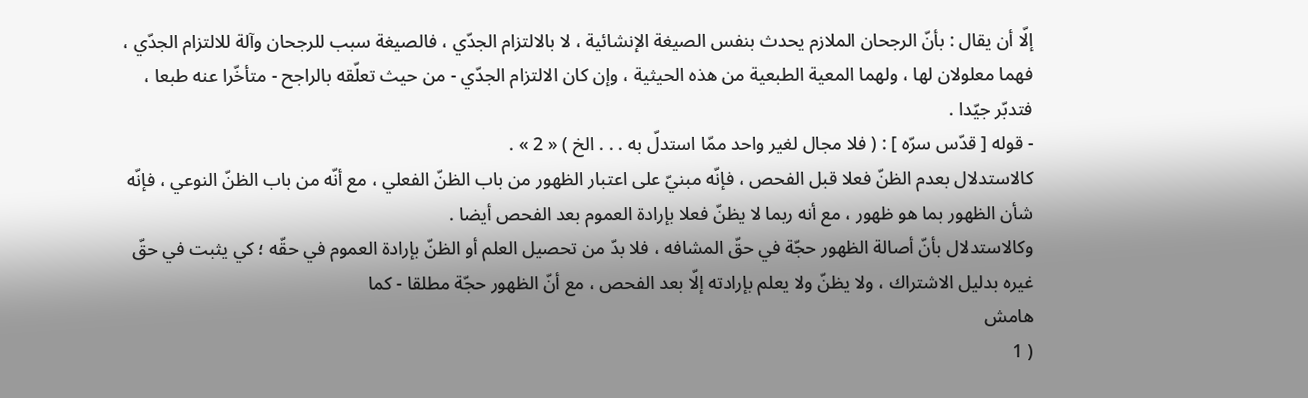إلّا أن يقال : بأنّ الرجحان الملازم يحدث بنفس الصيغة الإنشائية ، لا بالالتزام الجدّي ، فالصيغة سبب للرجحان وآلة للالتزام الجدّي ، فهما معلولان لها ، ولهما المعية الطبعية من هذه الحيثية ، وإن كان الالتزام الجدّي - من حيث تعلّقه بالراجح - متأخّرا عنه طبعا ، فتدبّر جيّدا .
- قوله [ قدّس سرّه ] : ( فلا مجال لغير واحد ممّا استدلّ به . . . الخ ) « 2 » .
كالاستدلال بعدم الظنّ فعلا قبل الفحص ، فإنّه مبنيّ على اعتبار الظهور من باب الظنّ الفعلي ، مع أنّه من باب الظنّ النوعي ، فإنّه شأن الظهور بما هو ظهور ، مع أنه ربما لا يظنّ فعلا بإرادة العموم بعد الفحص أيضا .
وكالاستدلال بأنّ أصالة الظهور حجّة في حقّ المشافه ، فلا بدّ من تحصيل العلم أو الظنّ بإرادة العموم في حقّه ؛ كي يثبت في حقّ غيره بدليل الاشتراك ، ولا يظنّ ولا يعلم بإرادته إلّا بعد الفحص ، مع أنّ الظهور حجّة مطلقا - كما
هامش
( 1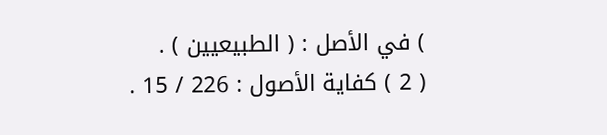) في الأصل : ( الطبيعيين ) .
( 2 ) كفاية الأصول : 226 / 15 .